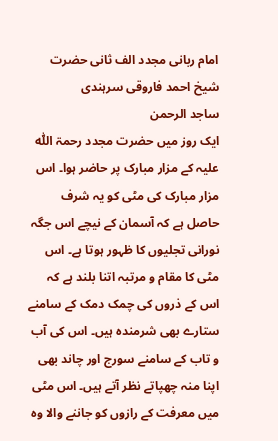امام ربانی مجدد الف ثانی حضرت شیخ احمد فاروقی سرہندی
ساجد الرحمن
ایک روز میں حضرت مجدد رحمۃ اللّٰہ علیہ کے مزار مبارک پر حاضر ہوا۔ اس مزار مبارک کی مٹی کو یہ شرف حاصل ہے کہ آسمان کے نیچے اس جگہ نورانی تجلیوں کا ظہور ہوتا ہے۔ اس مٹی کا مقام و مرتبہ اتنا بلند ہے کہ اس کے ذروں کی چمک دمک کے سامنے ستارے بھی شرمندہ ہیں۔ اس کی آب و تاب کے سامنے سورج اور چاند بھی اپنا منہ چھپاتے نظر آتے ہیں۔ اس مٹی میں معرفت کے رازوں کو جاننے والا وہ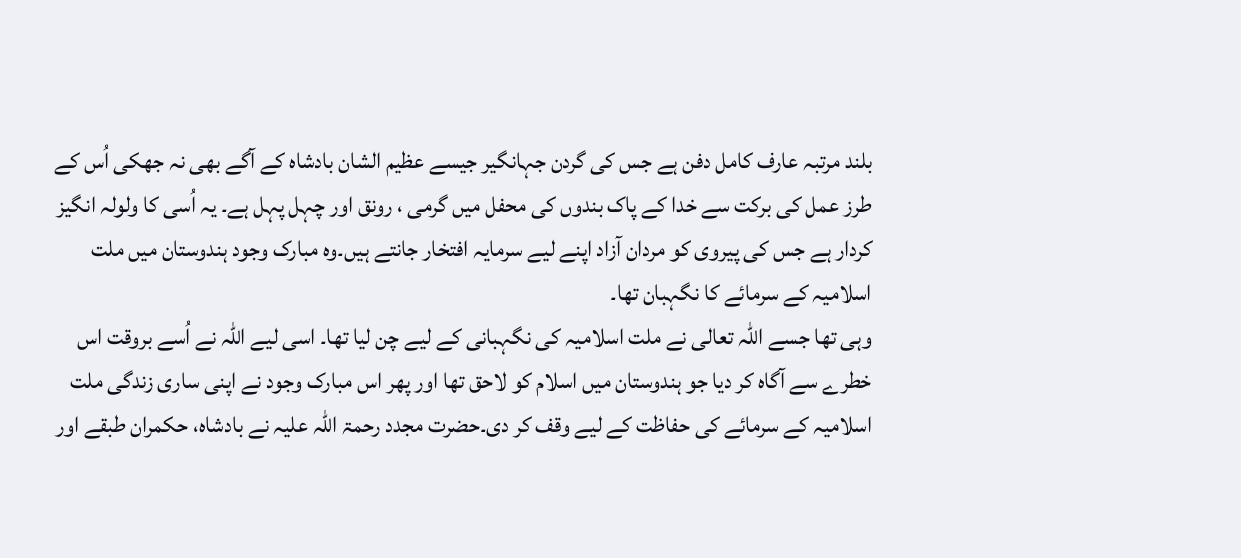بلند مرتبہ عارف کامل دفن ہے جس کی گردن جہانگیر جیسے عظیم الشان بادشاہ کے آگے بھی نہ جھکی اُس کے طرز عمل کی برکت سے خدا کے پاک بندوں کی محفل میں گرمی ، رونق اور چہل پہل ہے۔ یہ اُسی کا ولولہ انگیز کردار ہے جس کی پیروی کو مردان آزاد اپنے لیے سرمایہ افتخار جانتے ہیں۔وہ مبارک وجود ہندوستان میں ملت اسلامیہ کے سرمائے کا نگہبان تھا۔
وہی تھا جسے اللہ تعالی نے ملت اسلامیہ کی نگہبانی کے لیے چن لیا تھا۔ اسی لیے اللہ نے اُسے بروقت اس خطرے سے آگاہ کر دیا جو ہندوستان میں اسلام کو لاحق تھا اور پھر اس مبارک وجود نے اپنی ساری زندگی ملت اسلامیہ کے سرمائے کی حفاظت کے لیے وقف کر دی۔حضرت مجدد رحمۃ اللّٰہ علیہ نے بادشاہ، حکمران طبقے اور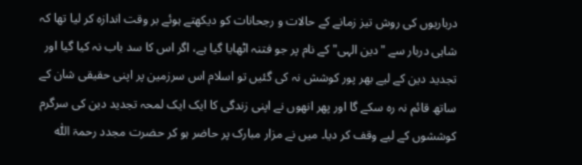درباریوں کی روش تیز زمانے کے حالات و رجحانات کو دیکھتے ہوئے بر وقت اندازہ کر لیا تھا کہ شاہی دربار سے "دین الہی" کے نام پر جو فتنہ اٹھایا گیا ہے، اگر اس کا سد باب نہ کیا گیا اور تجدید دین کے لیے بھر پور کوشش نہ کی گئیں تو اسلام اس سرزمین پر اپنی حقیقی شان کے ساتھ قائم نہ رہ سکے گا اور پھر انھوں نے اپنی زندگی کا ایک ایک لمحہ تجدید دین کی سرگرم کوششوں کے لیے وقف کر دیا۔ میں نے مزار مبارک پر حاضر ہو کر حضرت مجدد رحمۃ اللّٰہ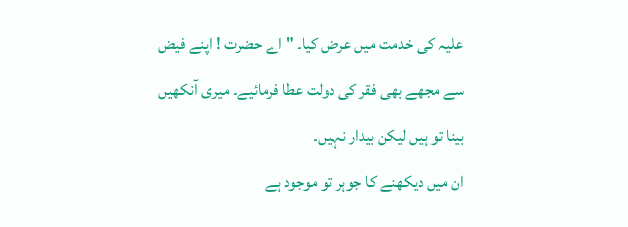علیہ کی خدمت میں عرض کیا۔ "اے حضرت ! اپنے فیض سے مجھے بھی فقر کی دولت عطا فرمائیے۔ میری آنکھیں بینا تو ہیں لیکن بیدار نہیں۔
ان میں دیکھنے کا جوہر تو موجود ہے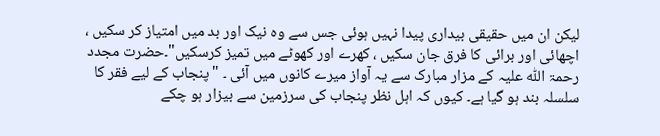لیکن ان میں حقیقی بیداری پیدا نہیں ہوئی جس سے وہ نیک اور بد میں امتیاز کر سکیں ، اچھائی اور برائی کا فرق جان سکیں ، کھرے اور کھوٹے میں تمیز کرسکیں"۔حضرت مجدد رحمۃ اللّٰہ علیہ کے مزار مبارک سے یہ آواز میرے کانوں میں آئی ۔ "پنجاب کے لیے فقر کا سلسلہ بند ہو گیا ہے۔ کیوں کہ اہل نظر پنجاب کی سرزمین سے بیزار ہو چکے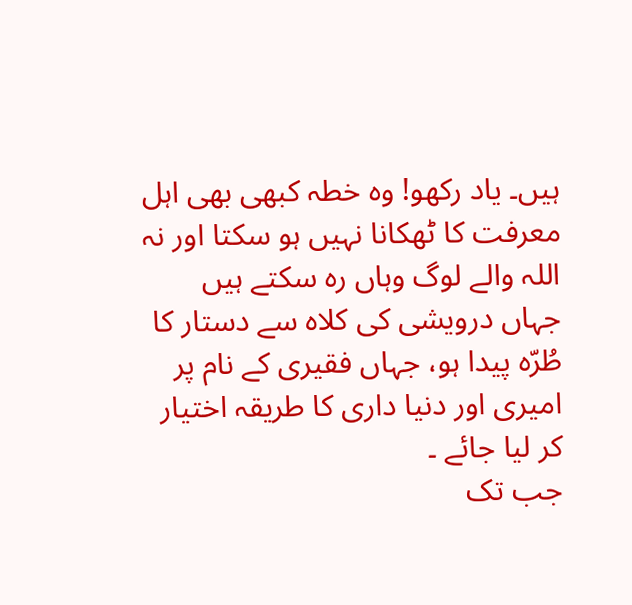ہیں۔ یاد رکھو! وہ خطہ کبھی بھی اہل معرفت کا ٹھکانا نہیں ہو سکتا اور نہ اللہ والے لوگ وہاں رہ سکتے ہیں جہاں درویشی کی کلاہ سے دستار کا طُرّہ پیدا ہو، جہاں فقیری کے نام پر امیری اور دنیا داری کا طریقہ اختیار کر لیا جائے ۔
جب تک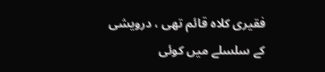فقیری کلاہ قائم تھی ، درویشی کے سلسلے میں کوئی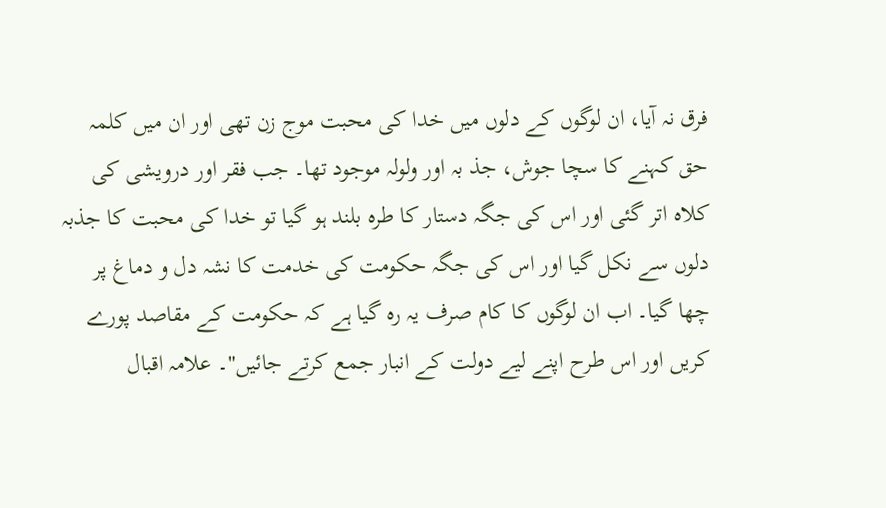فرق نہ آیا، ان لوگوں کے دلوں میں خدا کی محبت موج زن تھی اور ان میں کلمہ حق کہنے کا سچا جوش، جذ بہ اور ولولہ موجود تھا۔ جب فقر اور درویشی کی کلاہ اتر گئی اور اس کی جگہ دستار کا طرہ بلند ہو گیا تو خدا کی محبت کا جذبہ دلوں سے نکل گیا اور اس کی جگہ حکومت کی خدمت کا نشہ دل و دماغ پر چھا گیا۔ اب ان لوگوں کا کام صرف یہ رہ گیا ہے کہ حکومت کے مقاصد پورے کریں اور اس طرح اپنے لیے دولت کے انبار جمع کرتے جائیں"۔ علامہ اقبال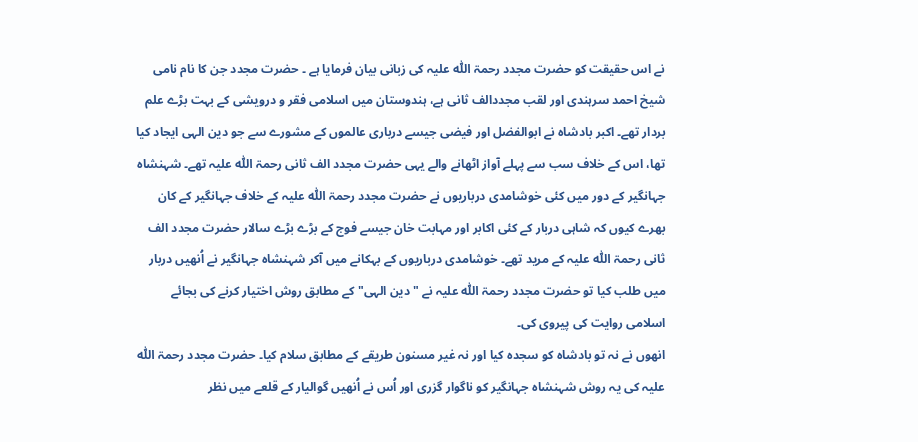نے اس حقیقت کو حضرت مجدد رحمۃ اللّٰہ علیہ کی زبانی بیان فرمایا ہے ۔ حضرت مجدد جن کا نام نامی شیخ احمد سرہندی اور لقب مجددالف ثانی ہے، ہندوستان میں اسلامی فقر و درویشی کے بہت بڑے علم بردار تھے۔ اکبر بادشاہ نے ابوالفضل اور فیضی جیسے درباری عالموں کے مشورے سے جو دین الہی ایجاد کیا تھا، اس کے خلاف سب سے پہلے آواز اٹھانے والے یہی حضرت مجدد الف ثانی رحمۃ اللّٰہ علیہ تھے۔ شہنشاہ جہانگیر کے دور میں کئی خوشامدی درباریوں نے حضرت مجدد رحمۃ اللّٰہ علیہ کے خلاف جہانگیر کے کان بھرے کیوں کہ شاہی دربار کے کئی اکابر اور مہابت خان جیسے فوج کے بڑے بڑے سالار حضرت مجدد الف ثانی رحمۃ اللّٰہ علیہ کے مرید تھے۔ خوشامدی درباریوں کے بہکانے میں آکر شہنشاہ جہانگیر نے اُنھیں دربار میں طلب کیا تو حضرت مجدد رحمۃ اللّٰہ علیہ نے "دین الہی" کے مطابق روش اختیار کرنے کی بجائے اسلامی روایت کی پیروی کی۔
انھوں نے نہ تو بادشاہ کو سجدہ کیا اور نہ غیر مسنون طریقے کے مطابق سلام کیا۔ حضرت مجدد رحمۃ اللّٰہ علیہ کی یہ روش شہنشاہ جہانگیر کو ناگوار گزری اور اُس نے اُنھیں گوالیار کے قلعے میں نظر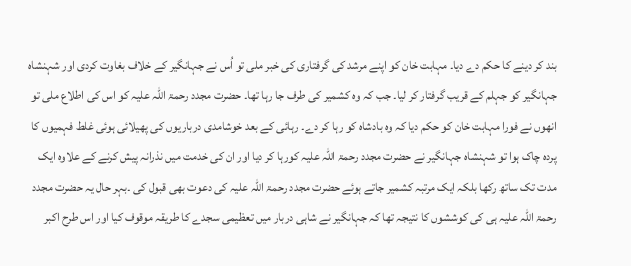بند کر دینے کا حکم دے دیا۔ مہابت خان کو اپنے مرشد کی گرفتاری کی خبر ملی تو اُس نے جہانگیر کے خلاف بغاوت کردی اور شہنشاہ جہانگیر کو جہلم کے قریب گرفتار کر لیا۔ جب کہ وہ کشمیر کی طرف جا رہا تھا۔ حضرت مجدد رحمۃ اللّٰہ علیہ کو اس کی اطلاع ملی تو انھوں نے فورا مہابت خان کو حکم دیا کہ وہ بادشاہ کو رہا کر دے۔ رہائی کے بعد خوشامدی درباریوں کی پھیلائی ہوئی غلط فہمیوں کا پردہ چاک ہوا تو شہنشاہ جہانگیر نے حضرت مجدد رحمۃ اللّٰہ علیہ کورہا کر دیا اور ان کی خدمت میں نذرانہ پیش کرنے کے علاوہ ایک مدت تک ساتھ رکھا بلکہ ایک مرتبہ کشمیر جاتے ہوئے حضرت مجدد رحمۃ اللّٰہ علیہ کی دعوت بھی قبول کی ۔بہر حال یہ حضرت مجدد رحمۃ اللّٰہ علیہ ہی کی کوششوں کا نتیجہ تھا کہ جہانگیر نے شاہی دربار میں تعظیمی سجدے کا طریقہ موقوف کیا اور اس طرح اکبر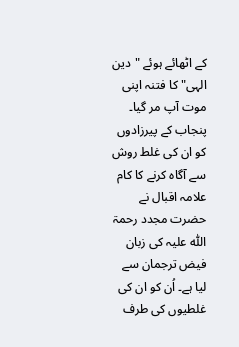کے اٹھائے ہوئے "دین الہی" کا فتنہ اپنی موت آپ مر گیا۔
پنجاب کے پیرزادوں کو ان کی غلط روش سے آگاہ کرنے کا کام علامہ اقبال نے حضرت مجدد رحمۃ اللّٰہ علیہ کی زبان فیض ترجمان سے لیا ہے۔ اُن کو ان کی غلطیوں کی طرف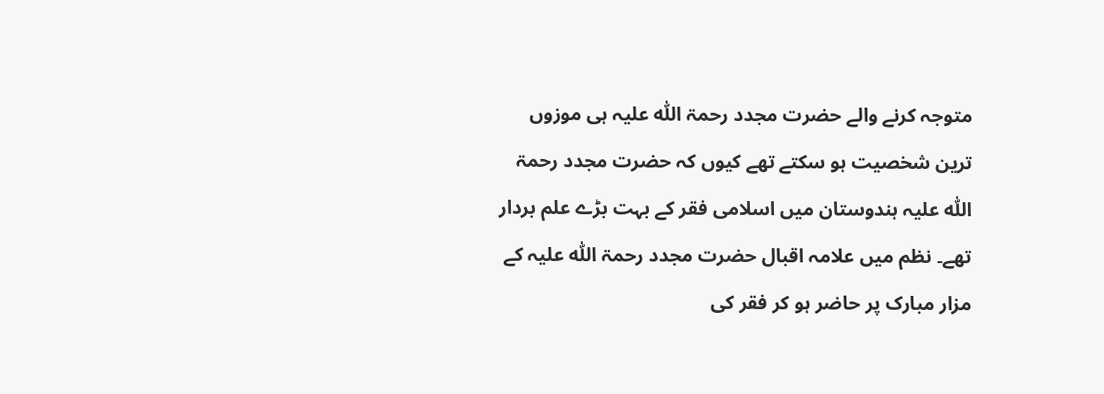متوجہ کرنے والے حضرت مجدد رحمۃ اللّٰہ علیہ ہی موزوں ترین شخصیت ہو سکتے تھے کیوں کہ حضرت مجدد رحمۃ اللّٰہ علیہ ہندوستان میں اسلامی فقر کے بہت بڑے علم بردار تھے۔ نظم میں علامہ اقبال حضرت مجدد رحمۃ اللّٰہ علیہ کے مزار مبارک پر حاضر ہو کر فقر کی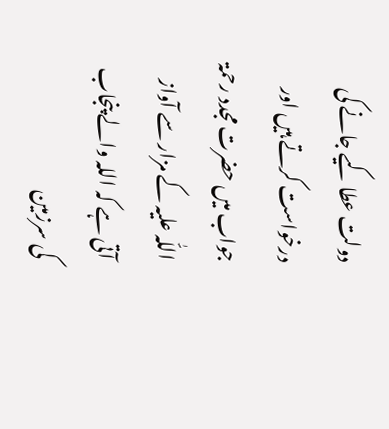دولت عطا کیے جانے کی درخواست کرتے ہیں اور جواب میں حضرت مجدد رحمۃ اللّٰہ علیہ کے مزار سے آواز آتی ہے کہ اللہ والے پنجاب کی سرزمین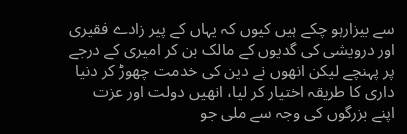سے بیزارہو چکے ہیں کیوں کہ یہاں کے پیر زادے فقیری اور درویشی کی گدیوں کے مالک بن کر امیری کے درجے پر پہنچے لیکن انھوں نے دین کی خدمت چھوڑ کر دنیا داری کا طریقہ اختیار کر لیا، انھیں دولت اور عزت اپنے بزرگوں کی وجہ سے ملی جو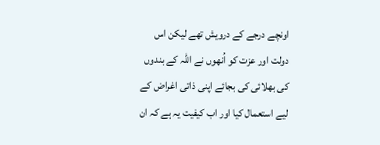اونچے درجے کے درویش تھے لیکن اس دولت اور عزت کو اُنھوں نے اللہ کے بندوں کی بھلائی کی بجائے اپنی ذاتی اغراض کے لیے استعمال کیا اور اب کیفیت یہ ہے کہ ان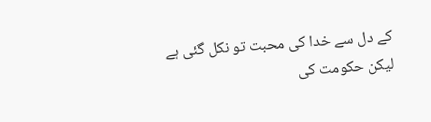کے دل سے خدا کی محبت تو نکل گئی ہے لیکن حکومت کی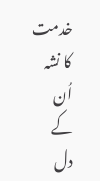خدمت کا نشہ اُن کے دل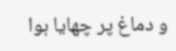و دماغ پر چھایا ہوا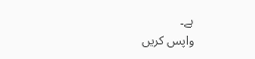ہے۔
واپس کریں